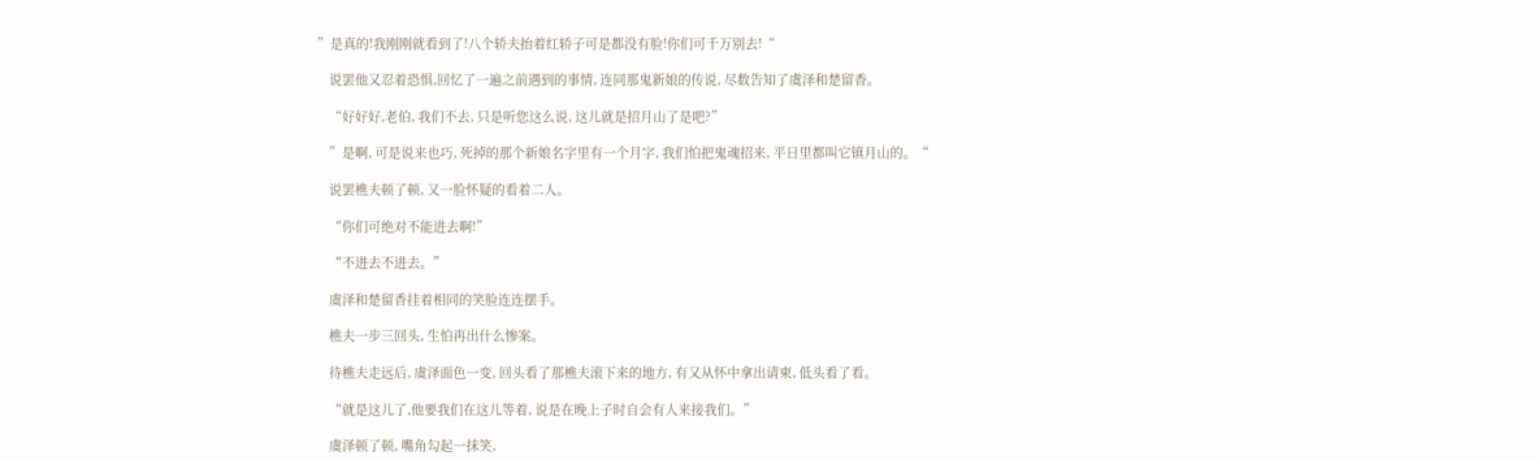”是真的!我刚刚就看到了!八个轿夫抬着红轿子可是都没有脸!你们可千万别去!“

    说罢他又忍着恐惧,回忆了一遍之前遇到的事情, 连同那鬼新娘的传说, 尽数告知了虞泽和楚留香。

    “好好好,老伯, 我们不去, 只是听您这么说, 这儿就是招月山了是吧?”

    ”是啊, 可是说来也巧, 死掉的那个新娘名字里有一个月字, 我们怕把鬼魂招来, 平日里都叫它镇月山的。“

    说罢樵夫顿了顿, 又一脸怀疑的看着二人。

    “你们可绝对不能进去啊!”

    “不进去不进去。”

    虞泽和楚留香挂着相同的笑脸连连摆手。

    樵夫一步三回头, 生怕再出什么惨案。

    待樵夫走远后, 虞泽面色一变, 回头看了那樵夫滚下来的地方, 有又从怀中拿出请柬, 低头看了看。

    “就是这儿了,他要我们在这儿等着, 说是在晚上子时自会有人来接我们。”

    虞泽顿了顿, 嘴角勾起一抹笑,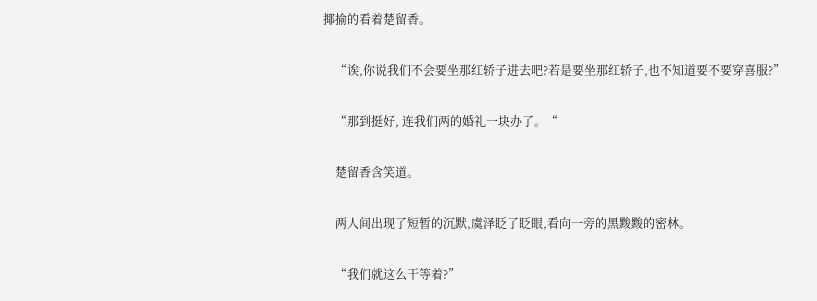揶揄的看着楚留香。

    “诶,你说我们不会要坐那红轿子进去吧?若是要坐那红轿子,也不知道要不要穿喜服?”

    “那到挺好, 连我们两的婚礼一块办了。“

    楚留香含笑道。

    两人间出现了短暂的沉默,虞泽眨了眨眼,看向一旁的黑黢黢的密林。

    “我们就这么干等着?”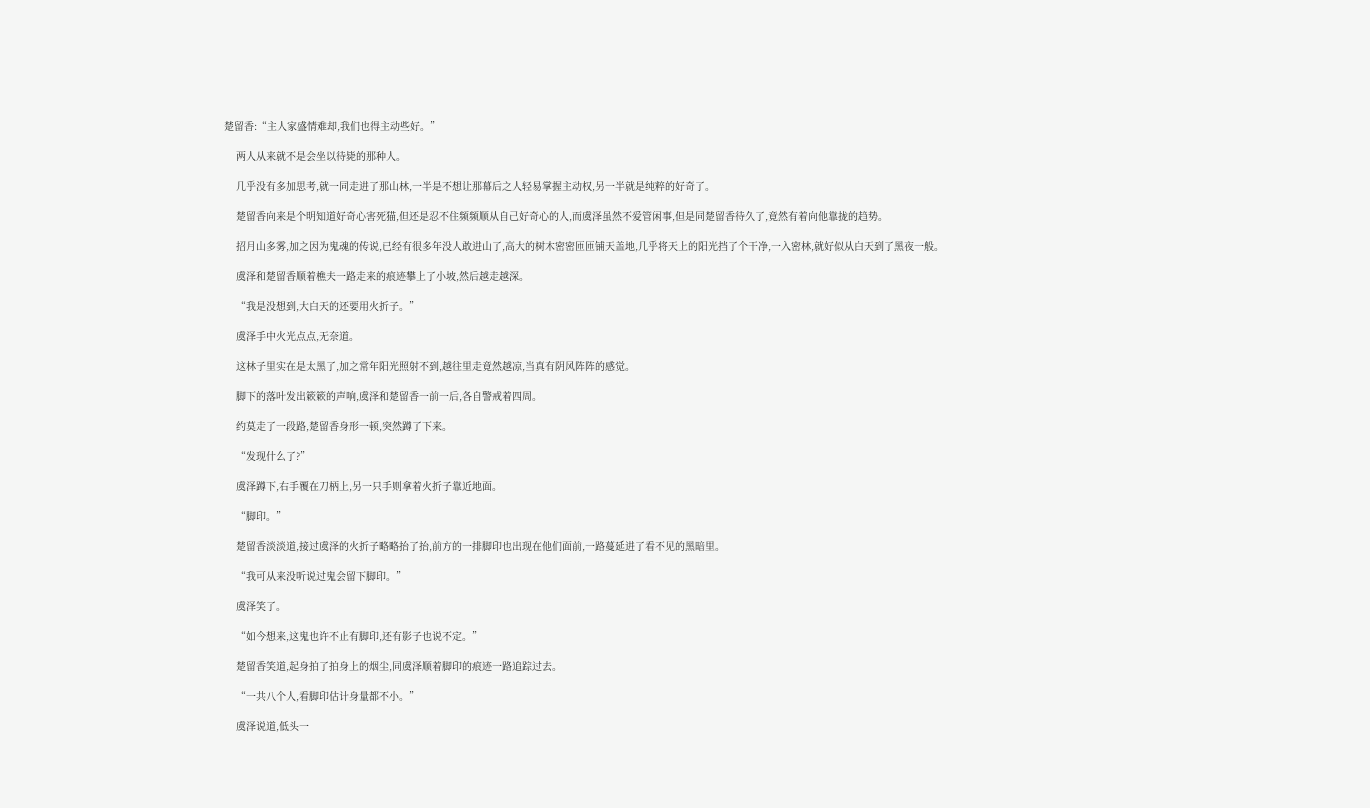楚留香:“主人家盛情难却,我们也得主动些好。”

    两人从来就不是会坐以待毙的那种人。

    几乎没有多加思考,就一同走进了那山林,一半是不想让那幕后之人轻易掌握主动权,另一半就是纯粹的好奇了。

    楚留香向来是个明知道好奇心害死猫,但还是忍不住频频顺从自己好奇心的人,而虞泽虽然不爱管闲事,但是同楚留香待久了,竟然有着向他靠拢的趋势。

    招月山多雾,加之因为鬼魂的传说,已经有很多年没人敢进山了,高大的树木密密匝匝铺天盖地,几乎将天上的阳光挡了个干净,一入密林,就好似从白天到了黑夜一般。

    虞泽和楚留香顺着樵夫一路走来的痕迹攀上了小坡,然后越走越深。

    “我是没想到,大白天的还要用火折子。”

    虞泽手中火光点点,无奈道。

    这林子里实在是太黑了,加之常年阳光照射不到,越往里走竟然越凉,当真有阴风阵阵的感觉。

    脚下的落叶发出簌簌的声响,虞泽和楚留香一前一后,各自警戒着四周。

    约莫走了一段路,楚留香身形一顿,突然蹲了下来。

    “发现什么了?”

    虞泽蹲下,右手覆在刀柄上,另一只手则拿着火折子靠近地面。

    “脚印。”

    楚留香淡淡道,接过虞泽的火折子略略抬了抬,前方的一排脚印也出现在他们面前,一路蔓延进了看不见的黑暗里。

    “我可从来没听说过鬼会留下脚印。”

    虞泽笑了。

    “如今想来,这鬼也许不止有脚印,还有影子也说不定。”

    楚留香笑道,起身拍了拍身上的烟尘,同虞泽顺着脚印的痕迹一路追踪过去。

    “一共八个人,看脚印估计身量都不小。”

    虞泽说道,低头一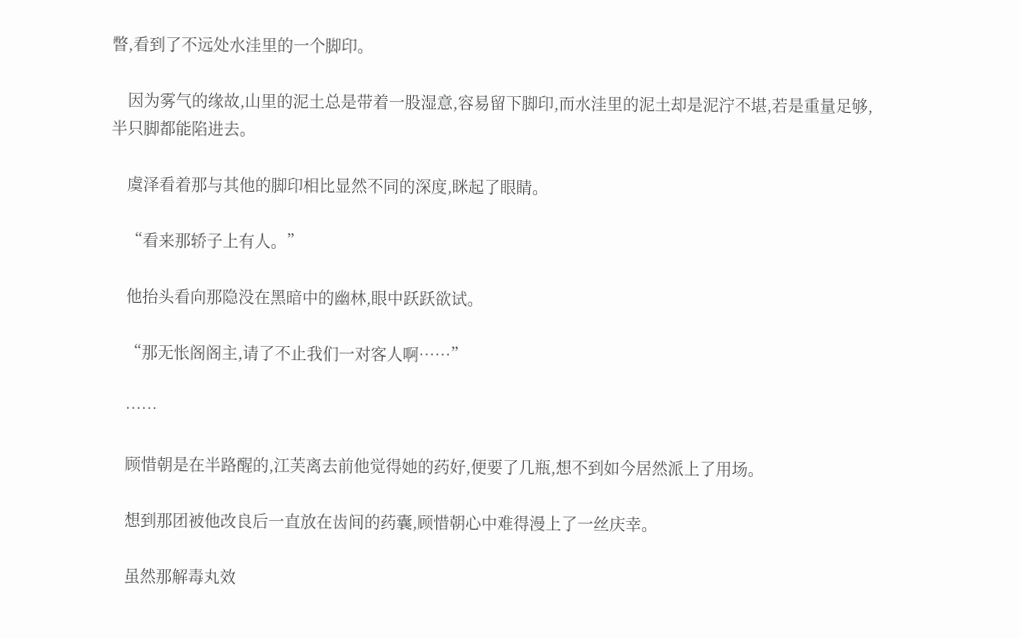瞥,看到了不远处水洼里的一个脚印。

    因为雾气的缘故,山里的泥土总是带着一股湿意,容易留下脚印,而水洼里的泥土却是泥泞不堪,若是重量足够,半只脚都能陷进去。

    虞泽看着那与其他的脚印相比显然不同的深度,眯起了眼睛。

    “看来那轿子上有人。”

    他抬头看向那隐没在黑暗中的幽林,眼中跃跃欲试。

    “那无怅阁阁主,请了不止我们一对客人啊……”

    ……

    顾惜朝是在半路醒的,江芙离去前他觉得她的药好,便要了几瓶,想不到如今居然派上了用场。

    想到那团被他改良后一直放在齿间的药囊,顾惜朝心中难得漫上了一丝庆幸。

    虽然那解毒丸效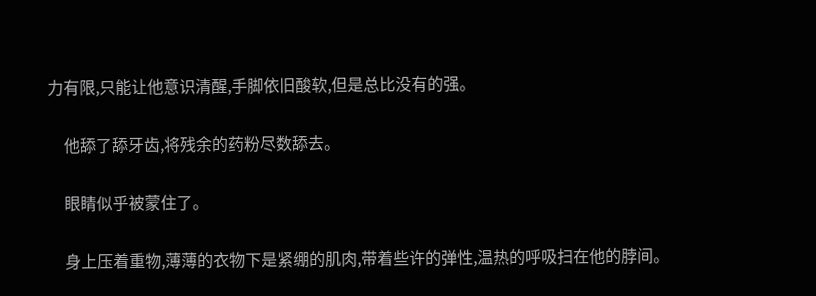力有限,只能让他意识清醒,手脚依旧酸软,但是总比没有的强。

    他舔了舔牙齿,将残余的药粉尽数舔去。

    眼睛似乎被蒙住了。

    身上压着重物,薄薄的衣物下是紧绷的肌肉,带着些许的弹性,温热的呼吸扫在他的脖间。